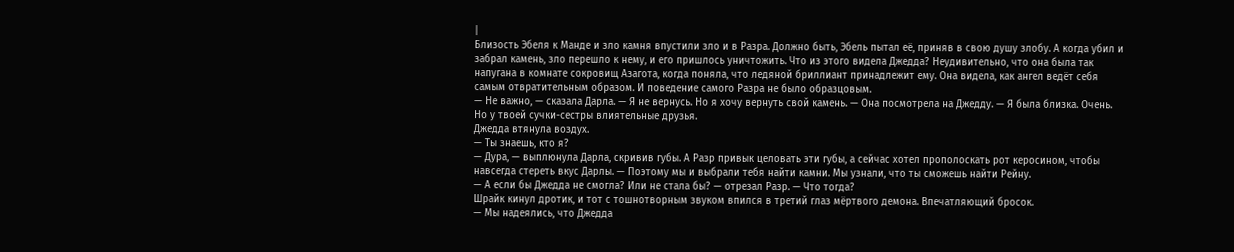|
Близость Эбеля к Манде и зло камня впустили зло и в Разра. Должно быть, Эбель пытал её, приняв в свою душу злобу. А когда убил и забрал камень, зло перешло к нему, и его пришлось уничтожить. Что из этого видела Джедда? Неудивительно, что она была так напугана в комнате сокровищ Азагота, когда поняла, что ледяной бриллиант принадлежит ему. Она видела, как ангел ведёт себя самым отвратительным образом. И поведение самого Разра не было образцовым.
— Не важно, — сказала Дарла. — Я не вернусь. Но я хочу вернуть свой камень. — Она посмотрела на Джедду. — Я была близка. Очень. Но у твоей сучки-сестры влиятельные друзья.
Джедда втянула воздух.
— Ты знаешь, кто я?
— Дура, — выплюнула Дарла, скривив губы. А Разр привык целовать эти губы, а сейчас хотел прополоскать рот керосином, чтобы навсегда стереть вкус Дарлы. — Поэтому мы и выбрали тебя найти камни. Мы узнали, что ты сможешь найти Рейну.
— А если бы Джедда не смогла? Или не стала бы? — отрезал Разр. — Что тогда?
Шрайк кинул дротик, и тот с тошнотворным звуком впился в третий глаз мёртвого демона. Впечатляющий бросок.
— Мы надеялись, что Джедда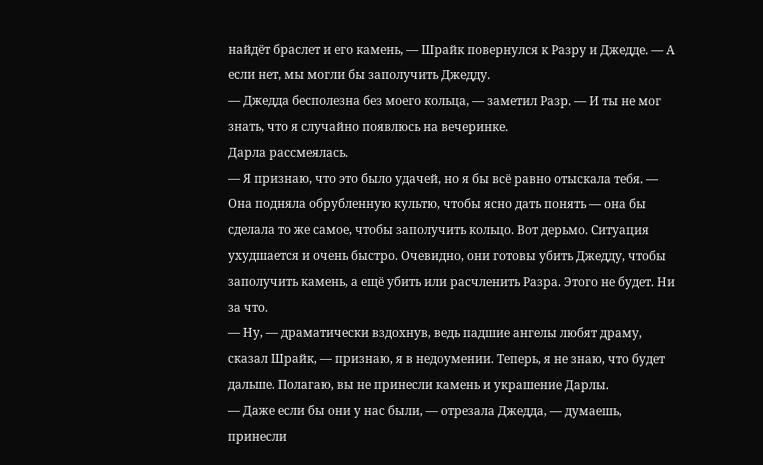найдёт браслет и его камень, — Шрайк повернулся к Разру и Джедде. — А если нет, мы могли бы заполучить Джедду.
— Джедда бесполезна без моего кольца, — заметил Разр. — И ты не мог знать, что я случайно появлюсь на вечеринке.
Дарла рассмеялась.
— Я признаю, что это было удачей, но я бы всё равно отыскала тебя. — Она подняла обрубленную культю, чтобы ясно дать понять — она бы сделала то же самое, чтобы заполучить кольцо. Вот дерьмо. Ситуация ухудшается и очень быстро. Очевидно, они готовы убить Джедду, чтобы заполучить камень, а ещё убить или расчленить Разра. Этого не будет. Ни за что.
— Ну, — драматически вздохнув, ведь падшие ангелы любят драму, сказал Шрайк, — признаю, я в недоумении. Теперь, я не знаю, что будет дальше. Полагаю, вы не принесли камень и украшение Дарлы.
— Даже если бы они у нас были, — отрезала Джедда, — думаешь, принесли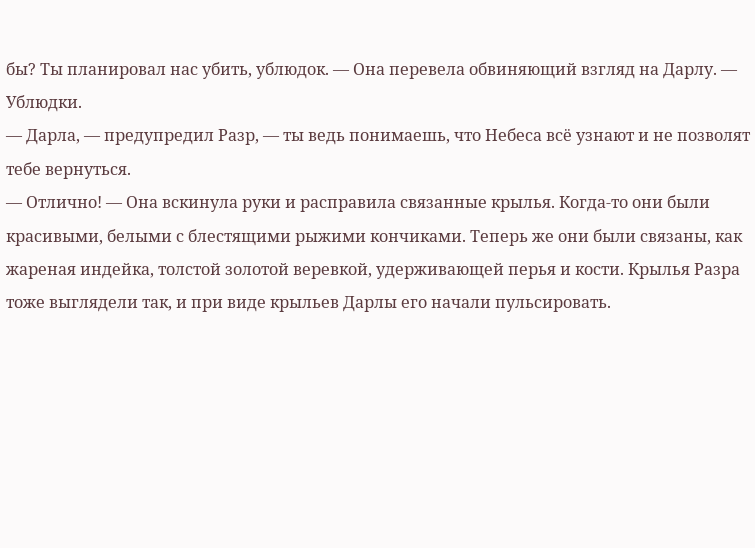бы? Ты планировал нас убить, ублюдок. — Она перевела обвиняющий взгляд на Дарлу. — Ублюдки.
— Дарла, — предупредил Разр, — ты ведь понимаешь, что Небеса всё узнают и не позволят тебе вернуться.
— Отлично! — Она вскинула руки и расправила связанные крылья. Когда-то они были красивыми, белыми с блестящими рыжими кончиками. Теперь же они были связаны, как жареная индейка, толстой золотой веревкой, удерживающей перья и кости. Крылья Разра тоже выглядели так, и при виде крыльев Дарлы его начали пульсировать.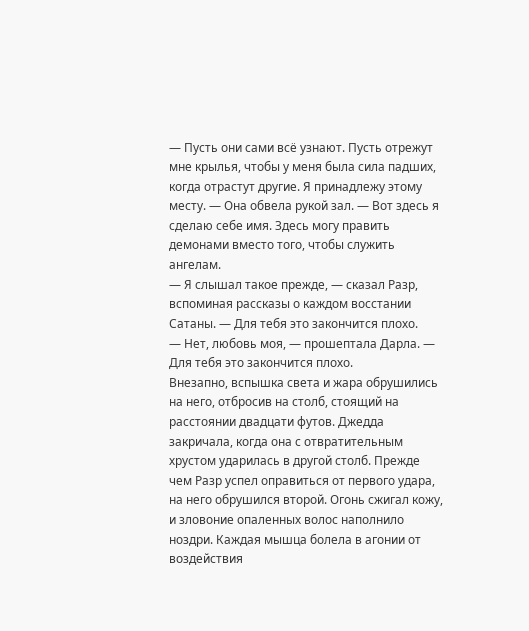— Пусть они сами всё узнают. Пусть отрежут мне крылья, чтобы у меня была сила падших, когда отрастут другие. Я принадлежу этому месту. — Она обвела рукой зал. — Вот здесь я сделаю себе имя. Здесь могу править демонами вместо того, чтобы служить ангелам.
— Я слышал такое прежде, — сказал Разр, вспоминая рассказы о каждом восстании Сатаны. — Для тебя это закончится плохо.
— Нет, любовь моя, — прошептала Дарла. — Для тебя это закончится плохо.
Внезапно, вспышка света и жара обрушились на него, отбросив на столб, стоящий на расстоянии двадцати футов. Джедда закричала, когда она с отвратительным хрустом ударилась в другой столб. Прежде чем Разр успел оправиться от первого удара, на него обрушился второй. Огонь сжигал кожу, и зловоние опаленных волос наполнило ноздри. Каждая мышца болела в агонии от воздействия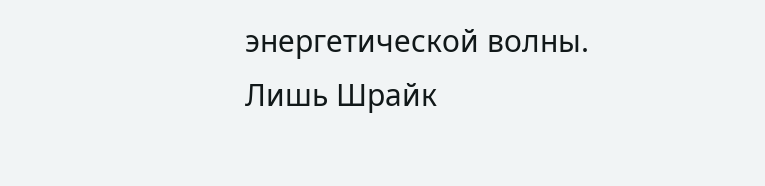энергетической волны.
Лишь Шрайк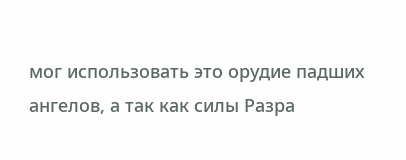мог использовать это орудие падших ангелов, а так как силы Разра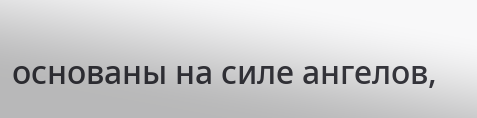основаны на силе ангелов,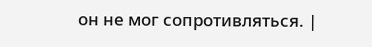он не мог сопротивляться. |